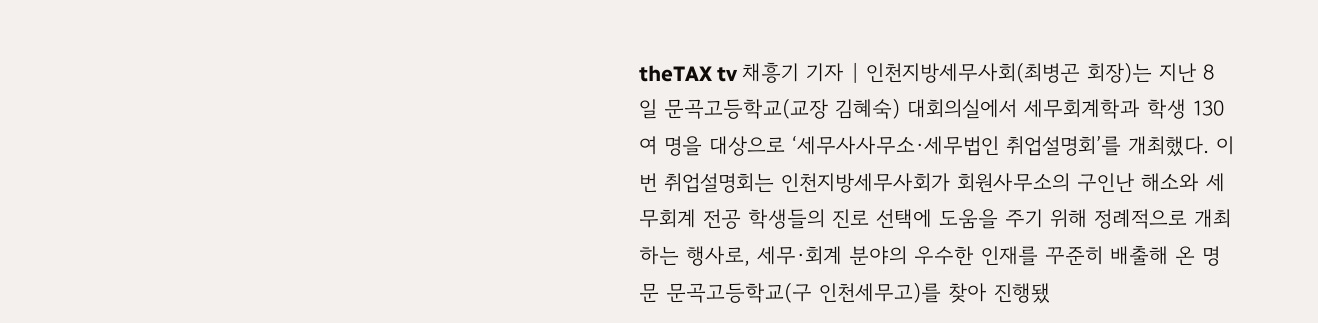theTAX tv 채흥기 기자 | 인천지방세무사회(최병곤 회장)는 지난 8일 문곡고등학교(교장 김혜숙) 대회의실에서 세무회계학과 학생 130여 명을 대상으로 ‘세무사사무소·세무법인 취업설명회’를 개최했다. 이번 취업설명회는 인천지방세무사회가 회원사무소의 구인난 해소와 세무회계 전공 학생들의 진로 선택에 도움을 주기 위해 정례적으로 개최하는 행사로, 세무·회계 분야의 우수한 인재를 꾸준히 배출해 온 명문 문곡고등학교(구 인천세무고)를 찾아 진행됐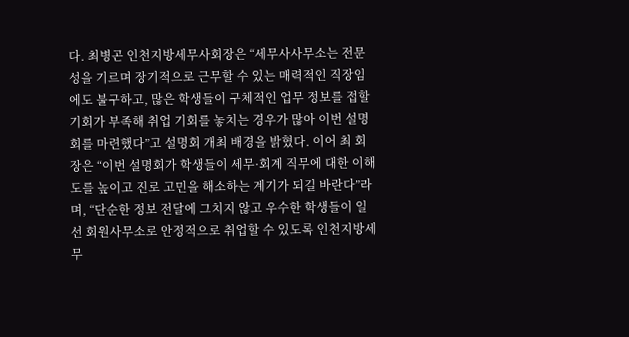다. 최병곤 인천지방세무사회장은 “세무사사무소는 전문성을 기르며 장기적으로 근무할 수 있는 매력적인 직장임에도 불구하고, 많은 학생들이 구체적인 업무 정보를 접할 기회가 부족해 취업 기회를 놓치는 경우가 많아 이번 설명회를 마련했다”고 설명회 개최 배경을 밝혔다. 이어 최 회장은 “이번 설명회가 학생들이 세무·회계 직무에 대한 이해도를 높이고 진로 고민을 해소하는 계기가 되길 바란다”라며, “단순한 정보 전달에 그치지 않고 우수한 학생들이 일선 회원사무소로 안정적으로 취업할 수 있도록 인천지방세무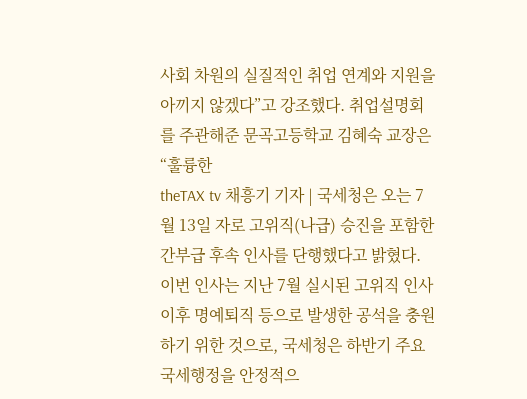사회 차원의 실질적인 취업 연계와 지원을 아끼지 않겠다”고 강조했다. 취업설명회를 주관해준 문곡고등학교 김혜숙 교장은 “훌륭한
theTAX tv 채흥기 기자 | 국세청은 오는 7월 13일 자로 고위직(나급) 승진을 포함한 간부급 후속 인사를 단행했다고 밝혔다. 이번 인사는 지난 7월 실시된 고위직 인사 이후 명예퇴직 등으로 발생한 공석을 충원하기 위한 것으로, 국세청은 하반기 주요 국세행정을 안정적으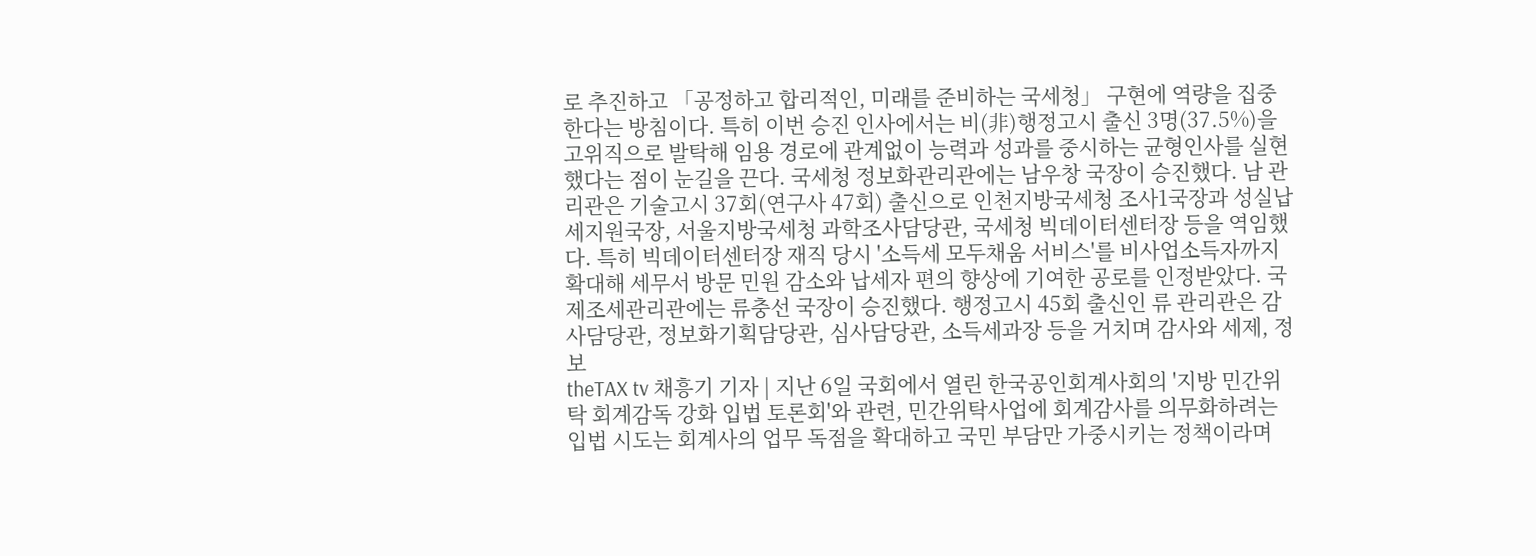로 추진하고 「공정하고 합리적인, 미래를 준비하는 국세청」 구현에 역량을 집중한다는 방침이다. 특히 이번 승진 인사에서는 비(非)행정고시 출신 3명(37.5%)을 고위직으로 발탁해 임용 경로에 관계없이 능력과 성과를 중시하는 균형인사를 실현했다는 점이 눈길을 끈다. 국세청 정보화관리관에는 남우창 국장이 승진했다. 남 관리관은 기술고시 37회(연구사 47회) 출신으로 인천지방국세청 조사1국장과 성실납세지원국장, 서울지방국세청 과학조사담당관, 국세청 빅데이터센터장 등을 역임했다. 특히 빅데이터센터장 재직 당시 '소득세 모두채움 서비스'를 비사업소득자까지 확대해 세무서 방문 민원 감소와 납세자 편의 향상에 기여한 공로를 인정받았다. 국제조세관리관에는 류충선 국장이 승진했다. 행정고시 45회 출신인 류 관리관은 감사담당관, 정보화기획담당관, 심사담당관, 소득세과장 등을 거치며 감사와 세제, 정보
theTAX tv 채흥기 기자 | 지난 6일 국회에서 열린 한국공인회계사회의 '지방 민간위탁 회계감독 강화 입법 토론회'와 관련, 민간위탁사업에 회계감사를 의무화하려는 입법 시도는 회계사의 업무 독점을 확대하고 국민 부담만 가중시키는 정책이라며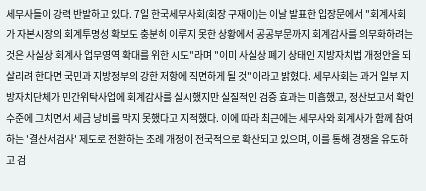세무사들이 강력 반발하고 있다. 7일 한국세무사회(회장 구재이)는 이날 발표한 입장문에서 "회계사회가 자본시장의 회계투명성 확보도 충분히 이루지 못한 상황에서 공공부문까지 회계감사를 의무화하려는 것은 사실상 회계사 업무영역 확대를 위한 시도"라며 "이미 사실상 폐기 상태인 지방자치법 개정안을 되살리려 한다면 국민과 지방정부의 강한 저항에 직면하게 될 것"이라고 밝혔다. 세무사회는 과거 일부 지방자치단체가 민간위탁사업에 회계감사를 실시했지만 실질적인 검증 효과는 미흡했고, 정산보고서 확인 수준에 그치면서 세금 낭비를 막지 못했다고 지적했다. 이에 따라 최근에는 세무사와 회계사가 함께 참여하는 '결산서검사' 제도로 전환하는 조례 개정이 전국적으로 확산되고 있으며, 이를 통해 경쟁을 유도하고 검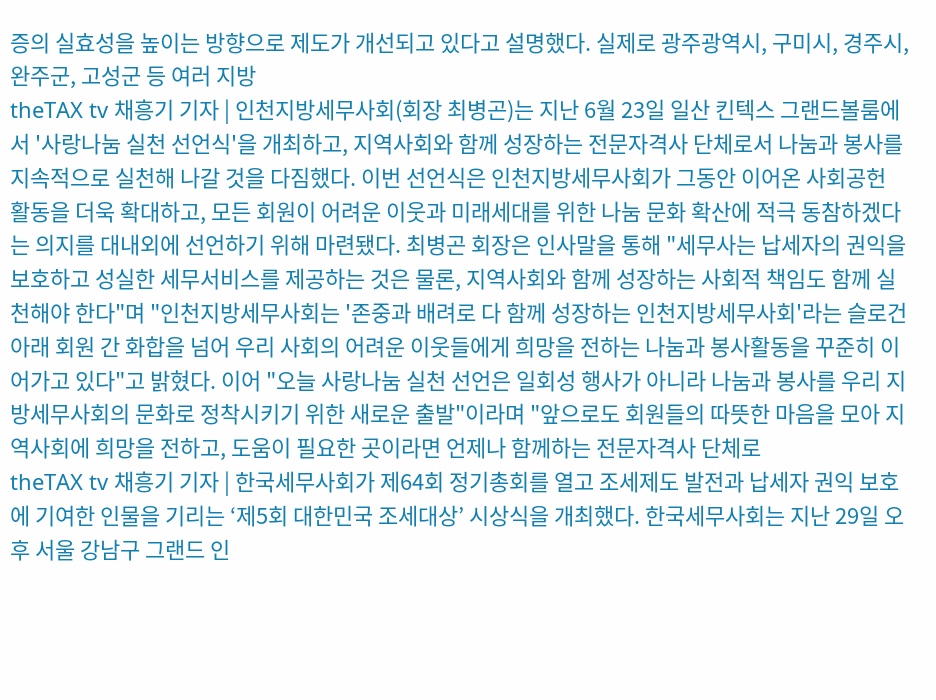증의 실효성을 높이는 방향으로 제도가 개선되고 있다고 설명했다. 실제로 광주광역시, 구미시, 경주시, 완주군, 고성군 등 여러 지방
theTAX tv 채흥기 기자 | 인천지방세무사회(회장 최병곤)는 지난 6월 23일 일산 킨텍스 그랜드볼룸에서 '사랑나눔 실천 선언식'을 개최하고, 지역사회와 함께 성장하는 전문자격사 단체로서 나눔과 봉사를 지속적으로 실천해 나갈 것을 다짐했다. 이번 선언식은 인천지방세무사회가 그동안 이어온 사회공헌 활동을 더욱 확대하고, 모든 회원이 어려운 이웃과 미래세대를 위한 나눔 문화 확산에 적극 동참하겠다는 의지를 대내외에 선언하기 위해 마련됐다. 최병곤 회장은 인사말을 통해 "세무사는 납세자의 권익을 보호하고 성실한 세무서비스를 제공하는 것은 물론, 지역사회와 함께 성장하는 사회적 책임도 함께 실천해야 한다"며 "인천지방세무사회는 '존중과 배려로 다 함께 성장하는 인천지방세무사회'라는 슬로건 아래 회원 간 화합을 넘어 우리 사회의 어려운 이웃들에게 희망을 전하는 나눔과 봉사활동을 꾸준히 이어가고 있다"고 밝혔다. 이어 "오늘 사랑나눔 실천 선언은 일회성 행사가 아니라 나눔과 봉사를 우리 지방세무사회의 문화로 정착시키기 위한 새로운 출발"이라며 "앞으로도 회원들의 따뜻한 마음을 모아 지역사회에 희망을 전하고, 도움이 필요한 곳이라면 언제나 함께하는 전문자격사 단체로
theTAX tv 채흥기 기자 | 한국세무사회가 제64회 정기총회를 열고 조세제도 발전과 납세자 권익 보호에 기여한 인물을 기리는 ‘제5회 대한민국 조세대상’ 시상식을 개최했다. 한국세무사회는 지난 29일 오후 서울 강남구 그랜드 인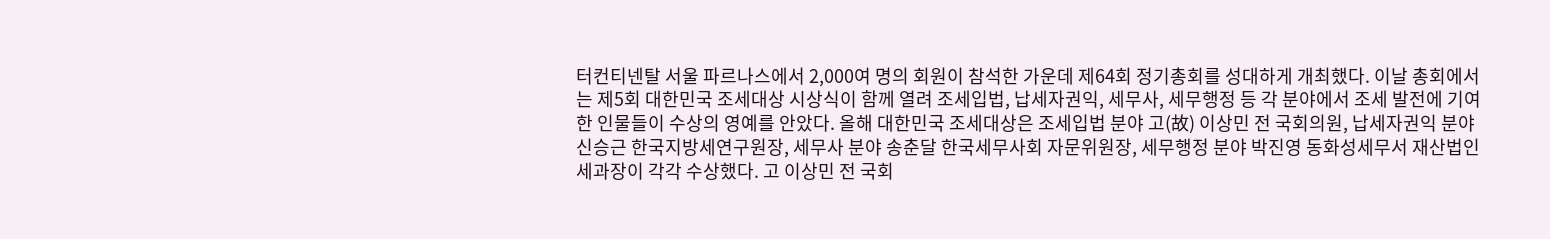터컨티넨탈 서울 파르나스에서 2,000여 명의 회원이 참석한 가운데 제64회 정기총회를 성대하게 개최했다. 이날 총회에서는 제5회 대한민국 조세대상 시상식이 함께 열려 조세입법, 납세자권익, 세무사, 세무행정 등 각 분야에서 조세 발전에 기여한 인물들이 수상의 영예를 안았다. 올해 대한민국 조세대상은 조세입법 분야 고(故) 이상민 전 국회의원, 납세자권익 분야 신승근 한국지방세연구원장, 세무사 분야 송춘달 한국세무사회 자문위원장, 세무행정 분야 박진영 동화성세무서 재산법인세과장이 각각 수상했다. 고 이상민 전 국회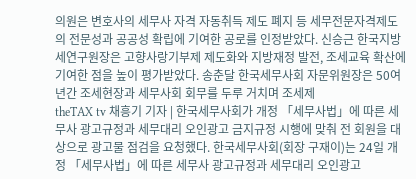의원은 변호사의 세무사 자격 자동취득 제도 폐지 등 세무전문자격제도의 전문성과 공공성 확립에 기여한 공로를 인정받았다. 신승근 한국지방세연구원장은 고향사랑기부제 제도화와 지방재정 발전, 조세교육 확산에 기여한 점을 높이 평가받았다. 송춘달 한국세무사회 자문위원장은 50여 년간 조세현장과 세무사회 회무를 두루 거치며 조세제
theTAX tv 채흥기 기자 | 한국세무사회가 개정 「세무사법」에 따른 세무사 광고규정과 세무대리 오인광고 금지규정 시행에 맞춰 전 회원을 대상으로 광고물 점검을 요청했다. 한국세무사회(회장 구재이)는 24일 개정 「세무사법」에 따른 세무사 광고규정과 세무대리 오인광고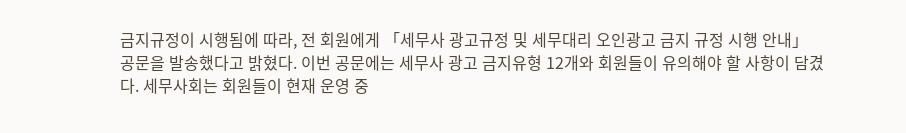금지규정이 시행됨에 따라, 전 회원에게 「세무사 광고규정 및 세무대리 오인광고 금지 규정 시행 안내」 공문을 발송했다고 밝혔다. 이번 공문에는 세무사 광고 금지유형 12개와 회원들이 유의해야 할 사항이 담겼다. 세무사회는 회원들이 현재 운영 중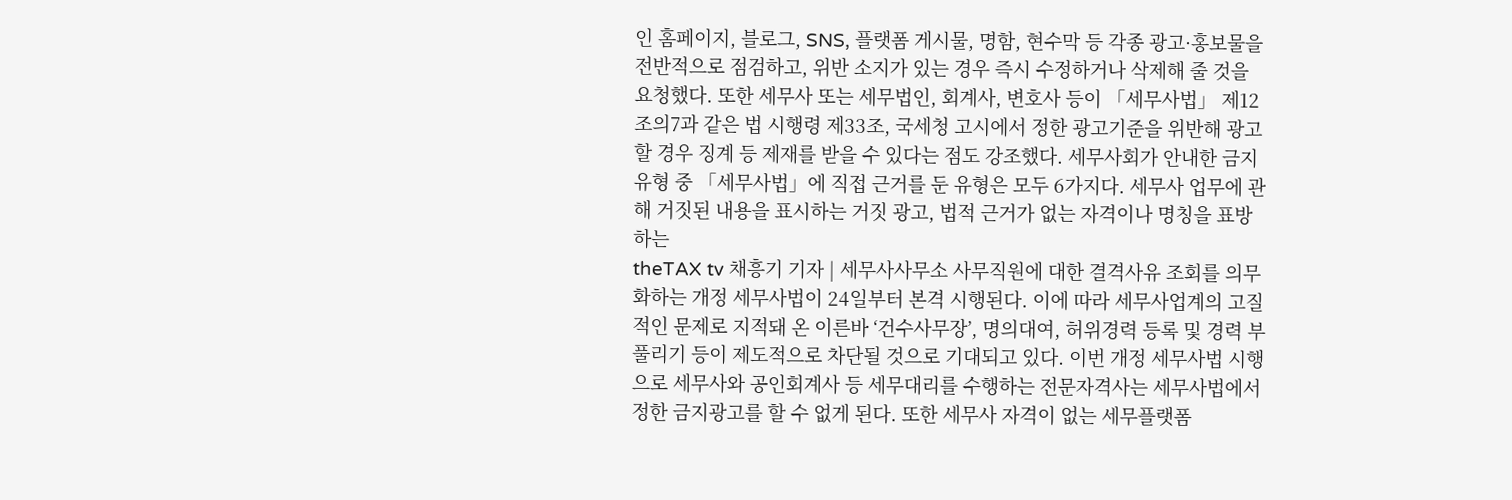인 홈페이지, 블로그, SNS, 플랫폼 게시물, 명함, 현수막 등 각종 광고·홍보물을 전반적으로 점검하고, 위반 소지가 있는 경우 즉시 수정하거나 삭제해 줄 것을 요청했다. 또한 세무사 또는 세무법인, 회계사, 변호사 등이 「세무사법」 제12조의7과 같은 법 시행령 제33조, 국세청 고시에서 정한 광고기준을 위반해 광고할 경우 징계 등 제재를 받을 수 있다는 점도 강조했다. 세무사회가 안내한 금지유형 중 「세무사법」에 직접 근거를 둔 유형은 모두 6가지다. 세무사 업무에 관해 거짓된 내용을 표시하는 거짓 광고, 법적 근거가 없는 자격이나 명칭을 표방하는
theTAX tv 채흥기 기자 | 세무사사무소 사무직원에 대한 결격사유 조회를 의무화하는 개정 세무사법이 24일부터 본격 시행된다. 이에 따라 세무사업계의 고질적인 문제로 지적돼 온 이른바 ‘건수사무장’, 명의대여, 허위경력 등록 및 경력 부풀리기 등이 제도적으로 차단될 것으로 기대되고 있다. 이번 개정 세무사법 시행으로 세무사와 공인회계사 등 세무대리를 수행하는 전문자격사는 세무사법에서 정한 금지광고를 할 수 없게 된다. 또한 세무사 자격이 없는 세무플랫폼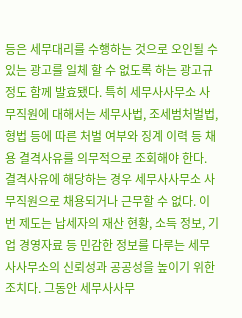등은 세무대리를 수행하는 것으로 오인될 수 있는 광고를 일체 할 수 없도록 하는 광고규정도 함께 발효됐다. 특히 세무사사무소 사무직원에 대해서는 세무사법, 조세범처벌법, 형법 등에 따른 처벌 여부와 징계 이력 등 채용 결격사유를 의무적으로 조회해야 한다. 결격사유에 해당하는 경우 세무사사무소 사무직원으로 채용되거나 근무할 수 없다. 이번 제도는 납세자의 재산 현황, 소득 정보, 기업 경영자료 등 민감한 정보를 다루는 세무사사무소의 신뢰성과 공공성을 높이기 위한 조치다. 그동안 세무사사무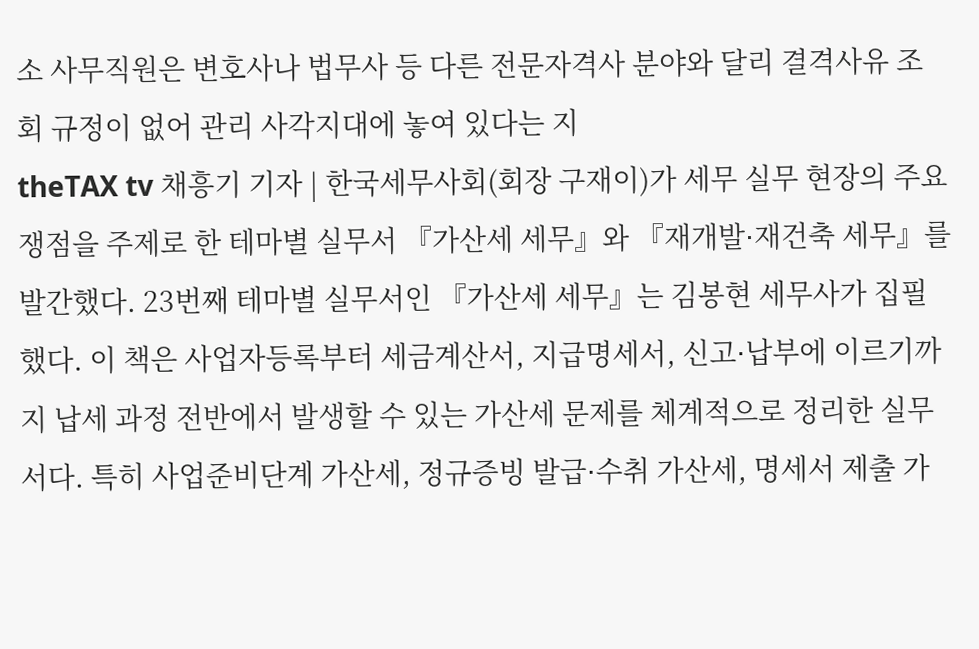소 사무직원은 변호사나 법무사 등 다른 전문자격사 분야와 달리 결격사유 조회 규정이 없어 관리 사각지대에 놓여 있다는 지
theTAX tv 채흥기 기자 | 한국세무사회(회장 구재이)가 세무 실무 현장의 주요 쟁점을 주제로 한 테마별 실무서 『가산세 세무』와 『재개발⋅재건축 세무』를 발간했다. 23번째 테마별 실무서인 『가산세 세무』는 김봉현 세무사가 집필했다. 이 책은 사업자등록부터 세금계산서, 지급명세서, 신고⋅납부에 이르기까지 납세 과정 전반에서 발생할 수 있는 가산세 문제를 체계적으로 정리한 실무서다. 특히 사업준비단계 가산세, 정규증빙 발급⋅수취 가산세, 명세서 제출 가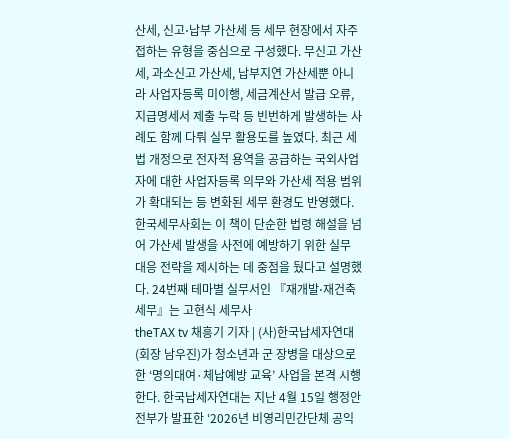산세, 신고⋅납부 가산세 등 세무 현장에서 자주 접하는 유형을 중심으로 구성했다. 무신고 가산세, 과소신고 가산세, 납부지연 가산세뿐 아니라 사업자등록 미이행, 세금계산서 발급 오류, 지급명세서 제출 누락 등 빈번하게 발생하는 사례도 함께 다뤄 실무 활용도를 높였다. 최근 세법 개정으로 전자적 용역을 공급하는 국외사업자에 대한 사업자등록 의무와 가산세 적용 범위가 확대되는 등 변화된 세무 환경도 반영했다. 한국세무사회는 이 책이 단순한 법령 해설을 넘어 가산세 발생을 사전에 예방하기 위한 실무 대응 전략을 제시하는 데 중점을 뒀다고 설명했다. 24번째 테마별 실무서인 『재개발⋅재건축 세무』는 고현식 세무사
theTAX tv 채흥기 기자 | (사)한국납세자연대(회장 남우진)가 청소년과 군 장병을 대상으로 한 ‘명의대여·체납예방 교육’ 사업을 본격 시행한다. 한국납세자연대는 지난 4월 15일 행정안전부가 발표한 ‘2026년 비영리민간단체 공익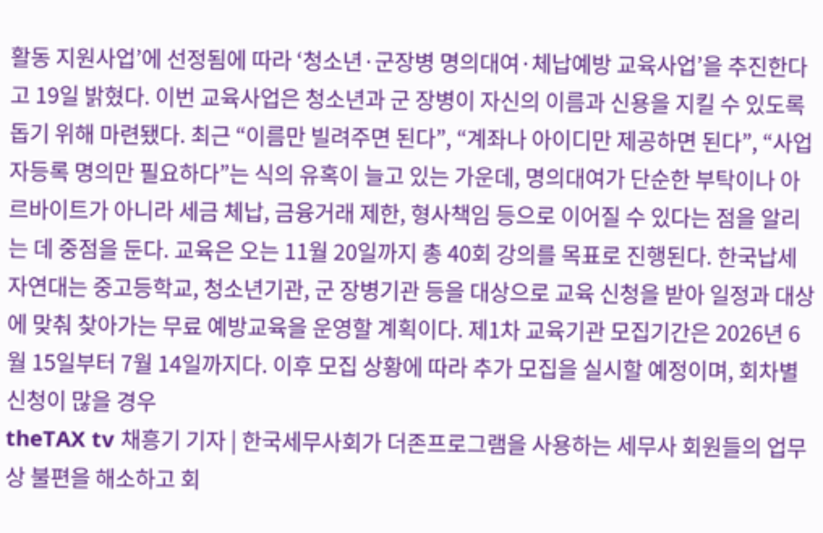활동 지원사업’에 선정됨에 따라 ‘청소년·군장병 명의대여·체납예방 교육사업’을 추진한다고 19일 밝혔다. 이번 교육사업은 청소년과 군 장병이 자신의 이름과 신용을 지킬 수 있도록 돕기 위해 마련됐다. 최근 “이름만 빌려주면 된다”, “계좌나 아이디만 제공하면 된다”, “사업자등록 명의만 필요하다”는 식의 유혹이 늘고 있는 가운데, 명의대여가 단순한 부탁이나 아르바이트가 아니라 세금 체납, 금융거래 제한, 형사책임 등으로 이어질 수 있다는 점을 알리는 데 중점을 둔다. 교육은 오는 11월 20일까지 총 40회 강의를 목표로 진행된다. 한국납세자연대는 중고등학교, 청소년기관, 군 장병기관 등을 대상으로 교육 신청을 받아 일정과 대상에 맞춰 찾아가는 무료 예방교육을 운영할 계획이다. 제1차 교육기관 모집기간은 2026년 6월 15일부터 7월 14일까지다. 이후 모집 상황에 따라 추가 모집을 실시할 예정이며, 회차별 신청이 많을 경우
theTAX tv 채흥기 기자 | 한국세무사회가 더존프로그램을 사용하는 세무사 회원들의 업무상 불편을 해소하고 회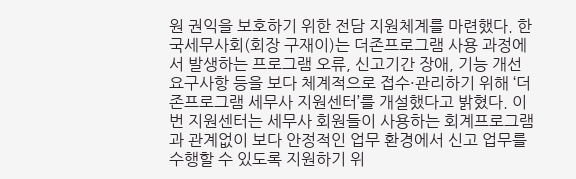원 권익을 보호하기 위한 전담 지원체계를 마련했다. 한국세무사회(회장 구재이)는 더존프로그램 사용 과정에서 발생하는 프로그램 오류, 신고기간 장애, 기능 개선 요구사항 등을 보다 체계적으로 접수·관리하기 위해 ‘더존프로그램 세무사 지원센터’를 개설했다고 밝혔다. 이번 지원센터는 세무사 회원들이 사용하는 회계프로그램과 관계없이 보다 안정적인 업무 환경에서 신고 업무를 수행할 수 있도록 지원하기 위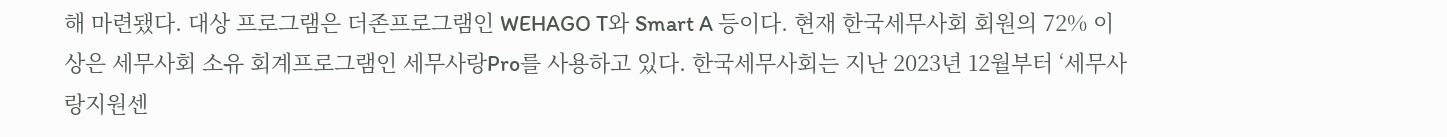해 마련됐다. 대상 프로그램은 더존프로그램인 WEHAGO T와 Smart A 등이다. 현재 한국세무사회 회원의 72% 이상은 세무사회 소유 회계프로그램인 세무사랑Pro를 사용하고 있다. 한국세무사회는 지난 2023년 12월부터 ‘세무사랑지원센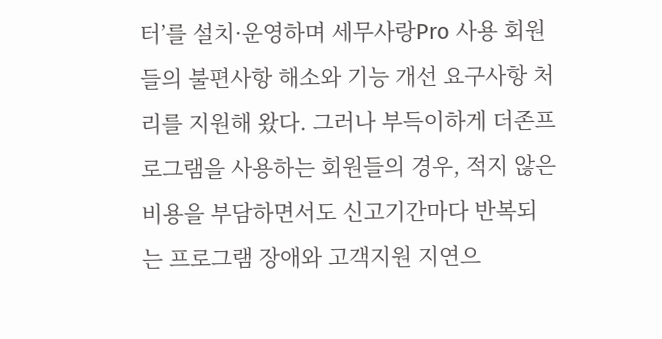터’를 설치·운영하며 세무사랑Pro 사용 회원들의 불편사항 해소와 기능 개선 요구사항 처리를 지원해 왔다. 그러나 부득이하게 더존프로그램을 사용하는 회원들의 경우, 적지 않은 비용을 부담하면서도 신고기간마다 반복되는 프로그램 장애와 고객지원 지연으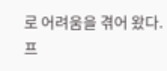로 어려움을 겪어 왔다. 프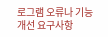로그램 오류나 기능 개선 요구사항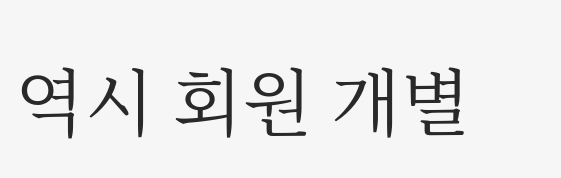역시 회원 개별